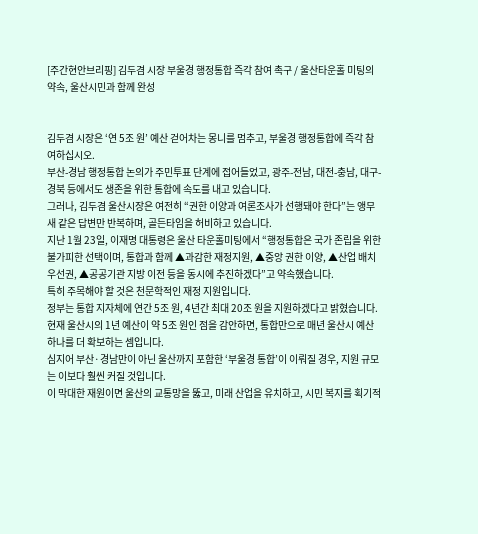[주간현안브리핑] 김두겸 시장 부울경 행정통합 즉각 참여 촉구 / 울산타운홀 미팅의 약속, 울산시민과 함께 완성


김두겸 시장은 ‘연 5조 원’ 예산 걷어차는 몽니를 멈추고, 부울경 행정통합에 즉각 참여하십시오.
부산-경남 행정통합 논의가 주민투표 단계에 접어들었고, 광주-전남, 대전-충남, 대구-경북 등에서도 생존을 위한 통합에 속도를 내고 있습니다.
그러나, 김두겸 울산시장은 여전히 “권한 이양과 여론조사가 선행돼야 한다”는 앵무새 같은 답변만 반복하며, 골든타임을 허비하고 있습니다.
지난 1월 23일, 이재명 대통령은 울산 타운홀미팅에서 “행정통합은 국가 존립을 위한 불가피한 선택이며, 통합과 함께 ▲과감한 재정지원, ▲중앙 권한 이양, ▲산업 배치 우선권, ▲공공기관 지방 이전 등을 동시에 추진하겠다”고 약속했습니다.
특히 주목해야 할 것은 천문학적인 재정 지원입니다.
정부는 통합 지자체에 연간 5조 원, 4년간 최대 20조 원을 지원하겠다고 밝혔습니다.
현재 울산시의 1년 예산이 약 5조 원인 점을 감안하면, 통합만으로 매년 울산시 예산 하나를 더 확보하는 셈입니다.
심지어 부산·경남만이 아닌 울산까지 포함한 ‘부울경 통합’이 이뤄질 경우, 지원 규모는 이보다 훨씬 커질 것입니다.
이 막대한 재원이면 울산의 교통망을 뚫고, 미래 산업을 유치하고, 시민 복지를 획기적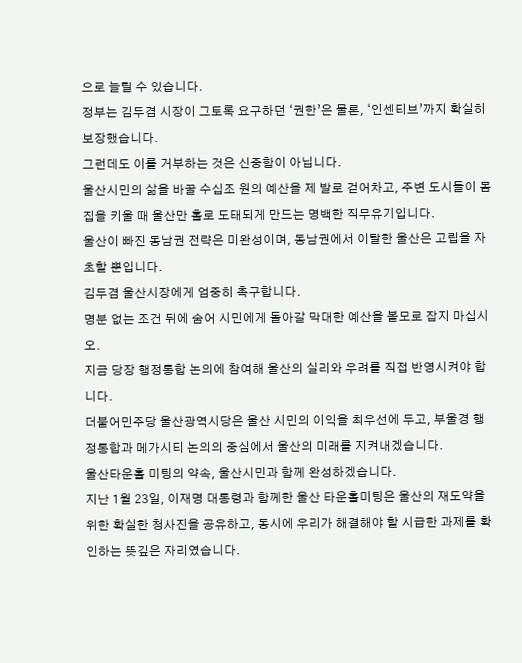으로 늘릴 수 있습니다.
정부는 김두겸 시장이 그토록 요구하던 ‘권한’은 물론, ‘인센티브’까지 확실히 보장했습니다.
그런데도 이를 거부하는 것은 신중함이 아닙니다.
울산시민의 삶을 바꿀 수십조 원의 예산을 제 발로 걷어차고, 주변 도시들이 몸집을 키울 때 울산만 홀로 도태되게 만드는 명백한 직무유기입니다.
울산이 빠진 동남권 전략은 미완성이며, 동남권에서 이탈한 울산은 고립을 자초할 뿐입니다.
김두겸 울산시장에게 엄중히 촉구합니다.
명분 없는 조건 뒤에 숨어 시민에게 돌아갈 막대한 예산을 볼모로 잡지 마십시오.
지금 당장 행정통합 논의에 참여해 울산의 실리와 우려를 직접 반영시켜야 합니다.
더불어민주당 울산광역시당은 울산 시민의 이익을 최우선에 두고, 부울경 행정통합과 메가시티 논의의 중심에서 울산의 미래를 지켜내겠습니다.
울산타운홀 미팅의 약속, 울산시민과 함께 완성하겠습니다.
지난 1월 23일, 이재명 대통령과 함께한 울산 타운홀미팅은 울산의 재도약을 위한 확실한 청사진을 공유하고, 동시에 우리가 해결해야 할 시급한 과제를 확인하는 뜻깊은 자리였습니다.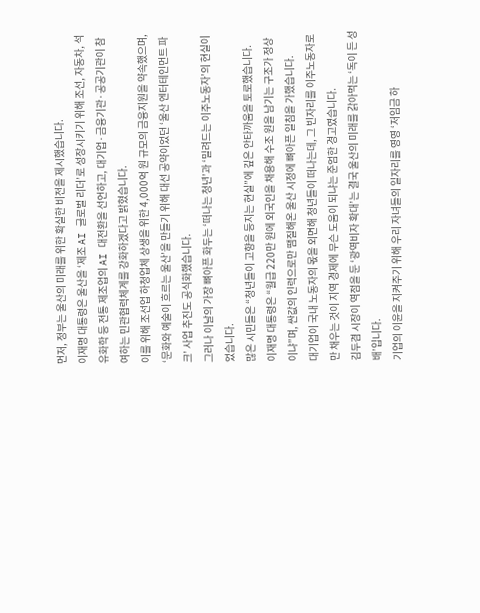먼저, 정부는 울산의 미래를 위한 확실한 비전을 제시했습니다.
이재명 대통령은 울산을 ‘제조 AI 글로벌 리더’로 성장시키기 위해 조선, 자동차, 석유화학 등 전통 제조업의 AI 대전환을 선언하고, 대기업·금융기관·공공기관이 참여하는 민관협력체계를 강화하겠다고 밝혔습니다.
이를 위해 조선업 하청업체 상생을 위한 4,000억 원 규모의 금융지원을 약속했으며, ‘문화와 예술이 흐르는 울산’을 만들기 위해 대선 공약이었던 ‘울산 엔터테인먼트 파크’ 사업 추진도 공식화했습니다.
그러나 이날의 가장 뼈아픈 화두는 ‘떠나는 청년’과 ‘밀려드는 이주노동자’의 현실이었습니다.
많은 시민들은 “청년들이 고향을 등지는 현실”에 깊은 안타까움을 토로했습니다.
이재명 대통령은 “월급 220만 원에 외국인을 채용해 수조 원을 남기는 구조가 정상이냐”며, 싼값의 인력으로만 땜질해온 울산 시정에 뼈아픈 일침을 가했습니다.
대기업이 국내 노동자의 몫을 외면해 청년들이 떠나는데, 그 빈자리를 이주노동자로만 채우는 것이 지역 경제에 무슨 도움이 되냐는 준엄한 경고였습니다.
김두겸 시장이 역점을 둔 ‘광역비자 확대’는 결국 울산의 미래를 갉아먹는 ‘독이 든 성배’입니다.
기업의 이윤을 지켜주기 위해 우리 자녀들의 일자리를 영영 ‘저임금 하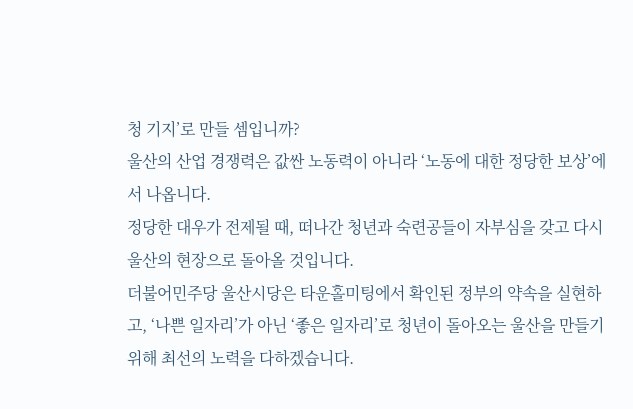청 기지’로 만들 셈입니까?
울산의 산업 경쟁력은 값싼 노동력이 아니라 ‘노동에 대한 정당한 보상’에서 나옵니다.
정당한 대우가 전제될 때, 떠나간 청년과 숙련공들이 자부심을 갖고 다시 울산의 현장으로 돌아올 것입니다.
더불어민주당 울산시당은 타운홀미팅에서 확인된 정부의 약속을 실현하고, ‘나쁜 일자리’가 아닌 ‘좋은 일자리’로 청년이 돌아오는 울산을 만들기 위해 최선의 노력을 다하겠습니다.